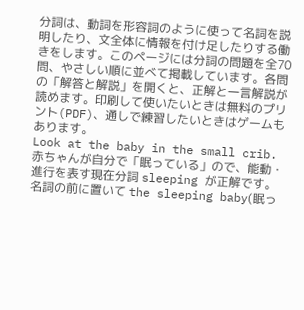分詞は、動詞を形容詞のように使って名詞を説明したり、文全体に情報を付け足したりする働きをします。このページには分詞の問題を全70問、やさしい順に並べて掲載しています。各問の「解答と解説」を開くと、正解と一言解説が読めます。印刷して使いたいときは無料のプリント(PDF)、通しで練習したいときはゲームもあります。
Look at the baby in the small crib.
赤ちゃんが自分で「眠っている」ので、能動・進行を表す現在分詞 sleeping が正解です。名詞の前に置いて the sleeping baby(眠っ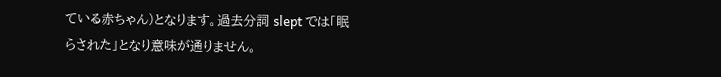ている赤ちゃん)となります。過去分詞 slept では「眠らされた」となり意味が通りません。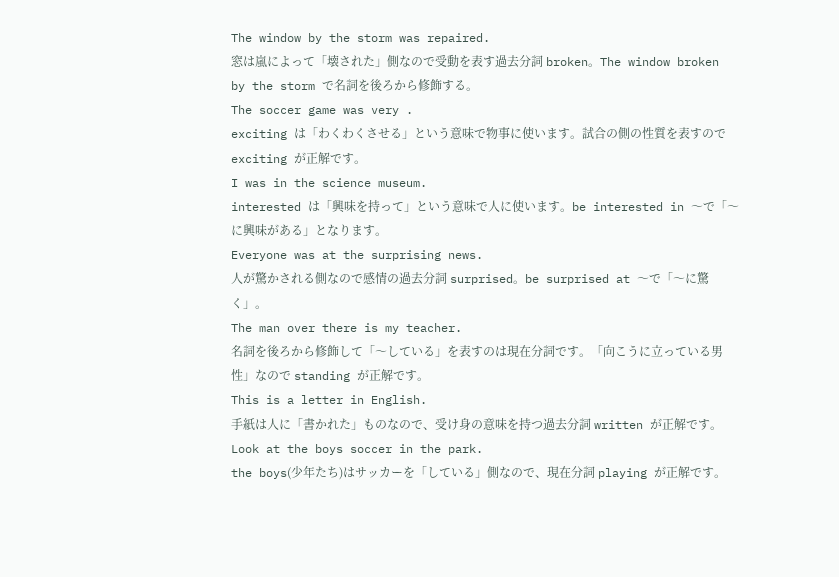The window by the storm was repaired.
窓は嵐によって「壊された」側なので受動を表す過去分詞 broken。The window broken by the storm で名詞を後ろから修飾する。
The soccer game was very .
exciting は「わくわくさせる」という意味で物事に使います。試合の側の性質を表すので exciting が正解です。
I was in the science museum.
interested は「興味を持って」という意味で人に使います。be interested in 〜で「〜に興味がある」となります。
Everyone was at the surprising news.
人が驚かされる側なので感情の過去分詞 surprised。be surprised at 〜で「〜に驚く」。
The man over there is my teacher.
名詞を後ろから修飾して「〜している」を表すのは現在分詞です。「向こうに立っている男性」なので standing が正解です。
This is a letter in English.
手紙は人に「書かれた」ものなので、受け身の意味を持つ過去分詞 written が正解です。
Look at the boys soccer in the park.
the boys(少年たち)はサッカーを「している」側なので、現在分詞 playing が正解です。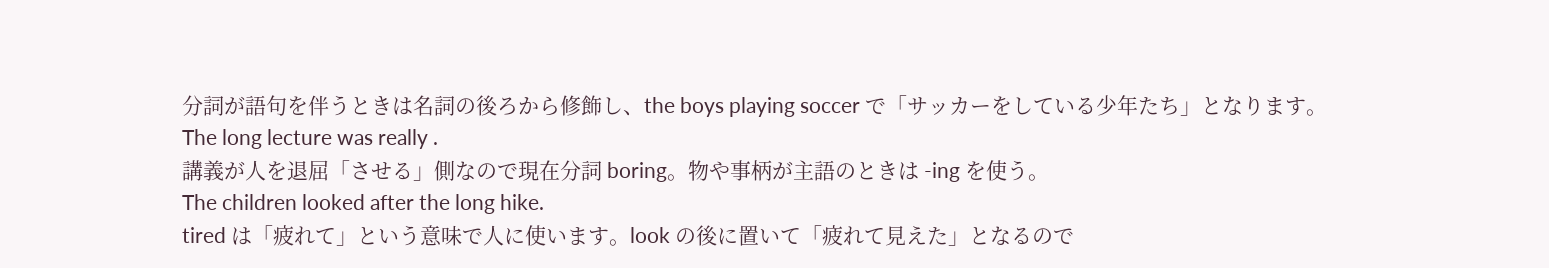分詞が語句を伴うときは名詞の後ろから修飾し、the boys playing soccer で「サッカーをしている少年たち」となります。
The long lecture was really .
講義が人を退屈「させる」側なので現在分詞 boring。物や事柄が主語のときは -ing を使う。
The children looked after the long hike.
tired は「疲れて」という意味で人に使います。look の後に置いて「疲れて見えた」となるので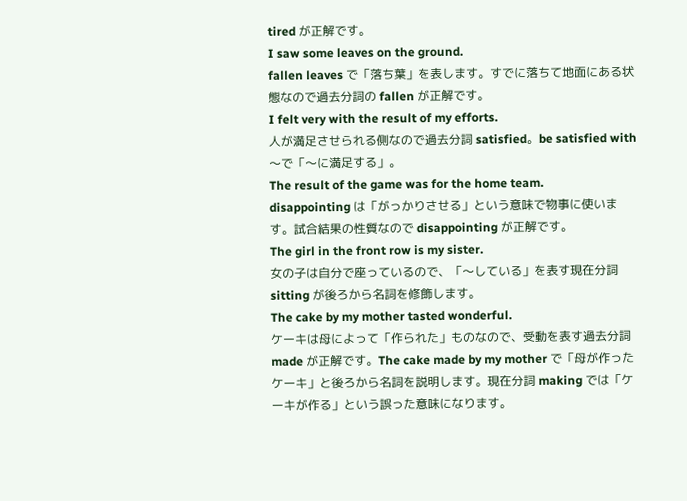tired が正解です。
I saw some leaves on the ground.
fallen leaves で「落ち葉」を表します。すでに落ちて地面にある状態なので過去分詞の fallen が正解です。
I felt very with the result of my efforts.
人が満足させられる側なので過去分詞 satisfied。be satisfied with 〜で「〜に満足する」。
The result of the game was for the home team.
disappointing は「がっかりさせる」という意味で物事に使います。試合結果の性質なので disappointing が正解です。
The girl in the front row is my sister.
女の子は自分で座っているので、「〜している」を表す現在分詞 sitting が後ろから名詞を修飾します。
The cake by my mother tasted wonderful.
ケーキは母によって「作られた」ものなので、受動を表す過去分詞 made が正解です。The cake made by my mother で「母が作ったケーキ」と後ろから名詞を説明します。現在分詞 making では「ケーキが作る」という誤った意味になります。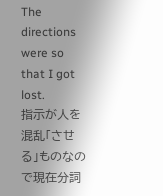The directions were so that I got lost.
指示が人を混乱「させる」ものなので現在分詞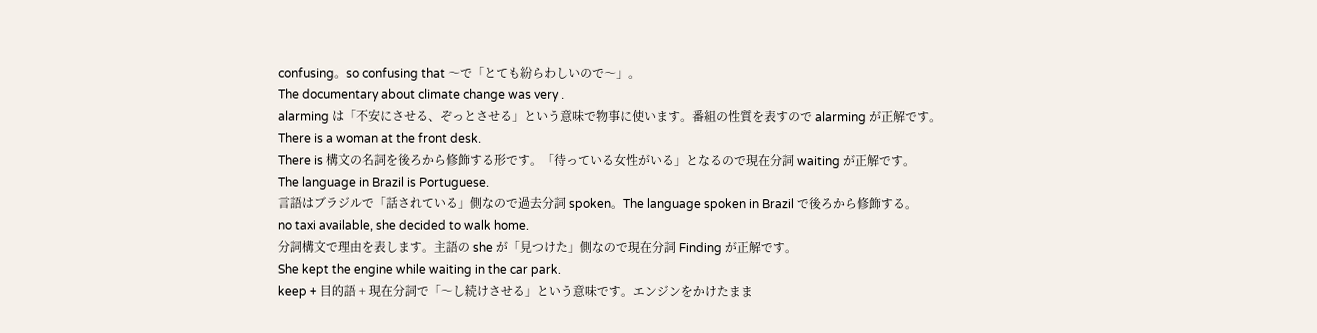confusing。so confusing that 〜で「とても紛らわしいので〜」。
The documentary about climate change was very .
alarming は「不安にさせる、ぞっとさせる」という意味で物事に使います。番組の性質を表すので alarming が正解です。
There is a woman at the front desk.
There is 構文の名詞を後ろから修飾する形です。「待っている女性がいる」となるので現在分詞 waiting が正解です。
The language in Brazil is Portuguese.
言語はブラジルで「話されている」側なので過去分詞 spoken。The language spoken in Brazil で後ろから修飾する。
no taxi available, she decided to walk home.
分詞構文で理由を表します。主語の she が「見つけた」側なので現在分詞 Finding が正解です。
She kept the engine while waiting in the car park.
keep + 目的語 + 現在分詞で「〜し続けさせる」という意味です。エンジンをかけたまま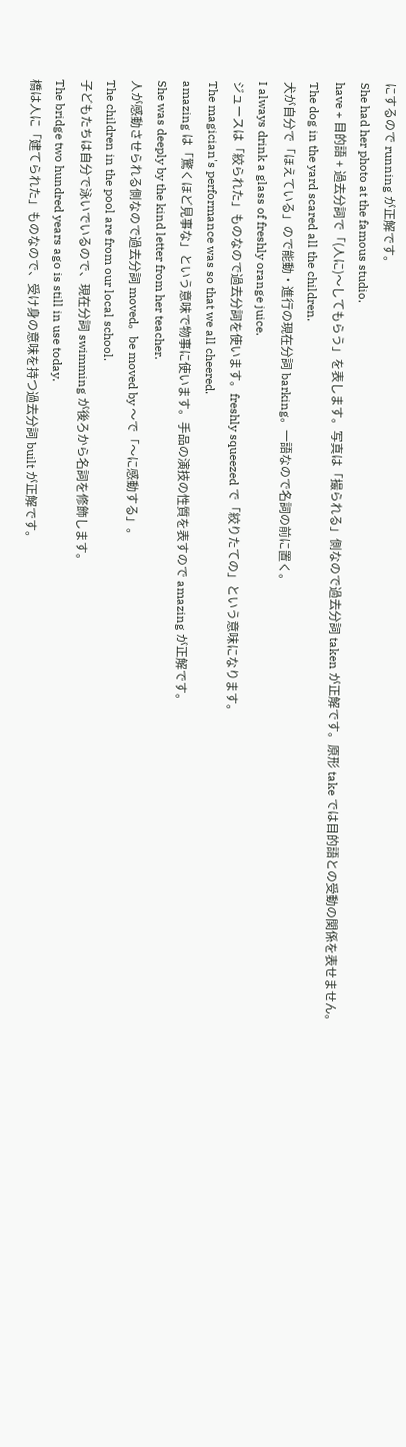にするので running が正解です。
She had her photo at the famous studio.
have + 目的語 + 過去分詞で「(人に)〜してもらう」を表します。写真は「撮られる」側なので過去分詞 taken が正解です。原形 take では目的語との受動の関係を表せません。
The dog in the yard scared all the children.
犬が自分で「ほえている」ので能動・進行の現在分詞 barking。一語なので名詞の前に置く。
I always drink a glass of freshly orange juice.
ジュースは「絞られた」ものなので過去分詞を使います。freshly squeezed で「絞りたての」という意味になります。
The magician's performance was so that we all cheered.
amazing は「驚くほど見事な」という意味で物事に使います。手品の演技の性質を表すので amazing が正解です。
She was deeply by the kind letter from her teacher.
人が感動させられる側なので過去分詞 moved。be moved by 〜で「〜に感動する」。
The children in the pool are from our local school.
子どもたちは自分で泳いでいるので、現在分詞 swimming が後ろから名詞を修飾します。
The bridge two hundred years ago is still in use today.
橋は人に「建てられた」ものなので、受け身の意味を持つ過去分詞 built が正解です。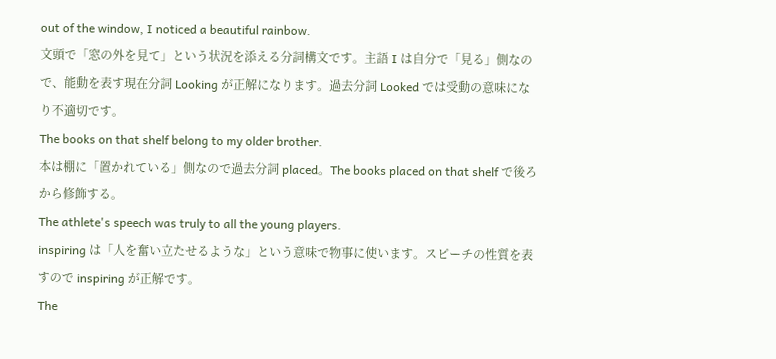out of the window, I noticed a beautiful rainbow.
文頭で「窓の外を見て」という状況を添える分詞構文です。主語 I は自分で「見る」側なので、能動を表す現在分詞 Looking が正解になります。過去分詞 Looked では受動の意味になり不適切です。
The books on that shelf belong to my older brother.
本は棚に「置かれている」側なので過去分詞 placed。The books placed on that shelf で後ろから修飾する。
The athlete's speech was truly to all the young players.
inspiring は「人を奮い立たせるような」という意味で物事に使います。スピーチの性質を表すので inspiring が正解です。
The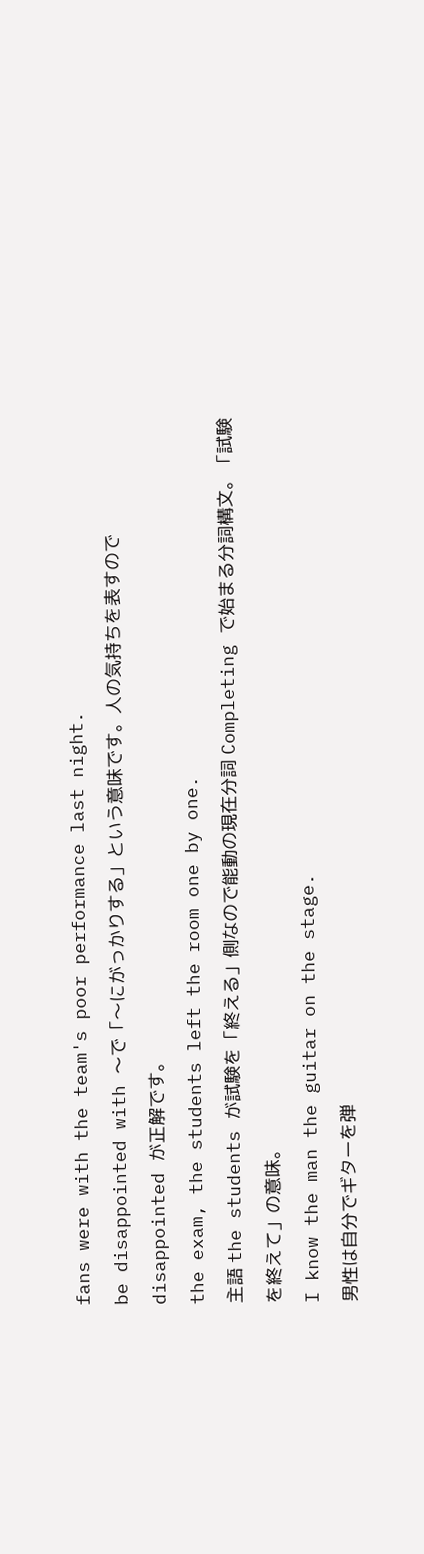fans were with the team's poor performance last night.
be disappointed with 〜で「〜にがっかりする」という意味です。人の気持ちを表すので disappointed が正解です。
the exam, the students left the room one by one.
主語 the students が試験を「終える」側なので能動の現在分詞 Completing で始まる分詞構文。「試験を終えて」の意味。
I know the man the guitar on the stage.
男性は自分でギターを弾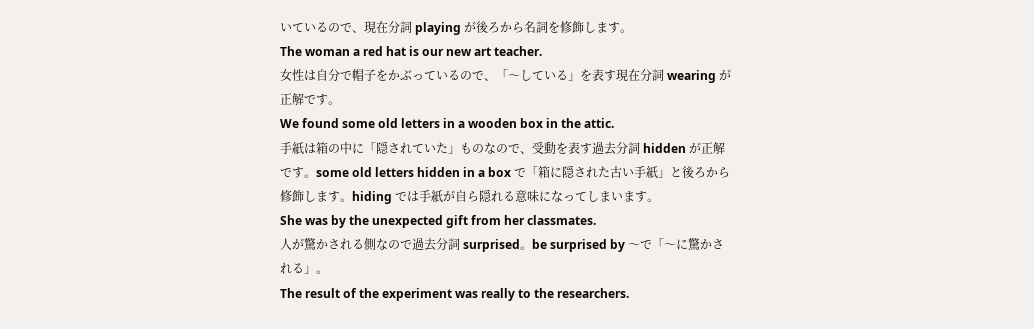いているので、現在分詞 playing が後ろから名詞を修飾します。
The woman a red hat is our new art teacher.
女性は自分で帽子をかぶっているので、「〜している」を表す現在分詞 wearing が正解です。
We found some old letters in a wooden box in the attic.
手紙は箱の中に「隠されていた」ものなので、受動を表す過去分詞 hidden が正解です。some old letters hidden in a box で「箱に隠された古い手紙」と後ろから修飾します。hiding では手紙が自ら隠れる意味になってしまいます。
She was by the unexpected gift from her classmates.
人が驚かされる側なので過去分詞 surprised。be surprised by 〜で「〜に驚かされる」。
The result of the experiment was really to the researchers.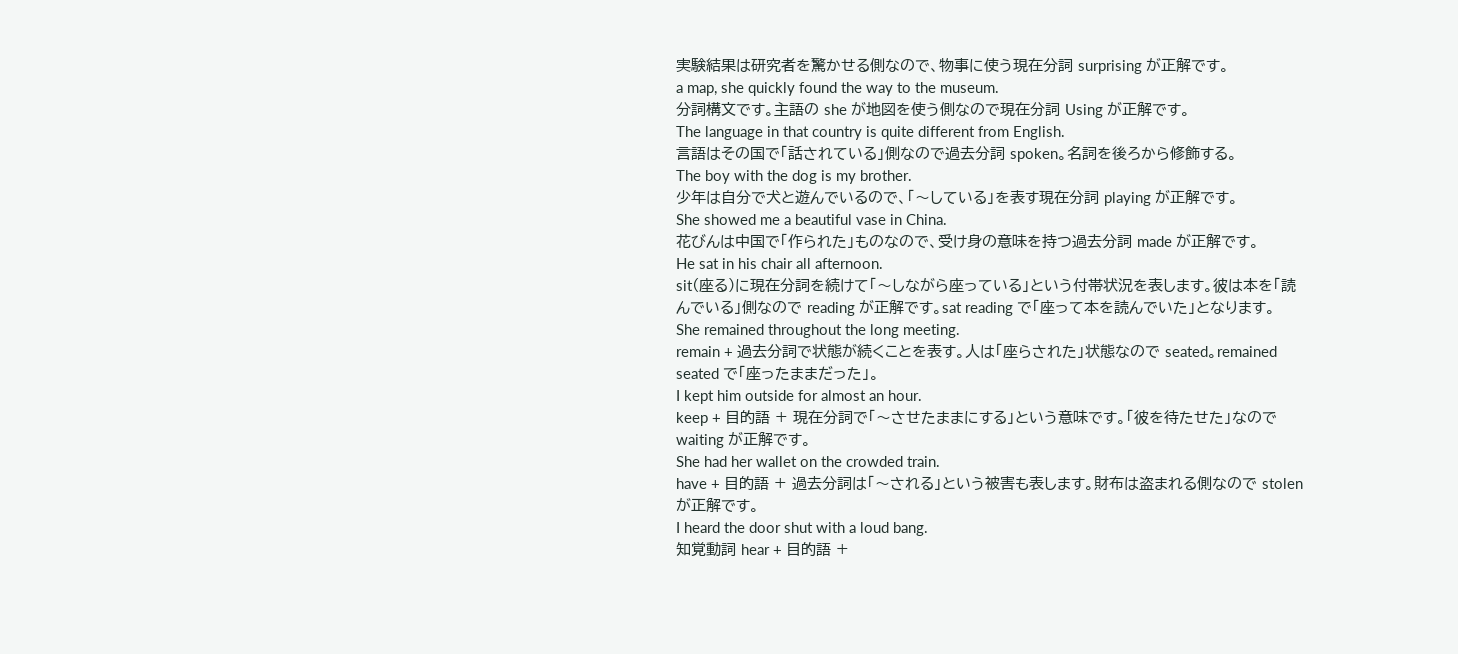実験結果は研究者を驚かせる側なので、物事に使う現在分詞 surprising が正解です。
a map, she quickly found the way to the museum.
分詞構文です。主語の she が地図を使う側なので現在分詞 Using が正解です。
The language in that country is quite different from English.
言語はその国で「話されている」側なので過去分詞 spoken。名詞を後ろから修飾する。
The boy with the dog is my brother.
少年は自分で犬と遊んでいるので、「〜している」を表す現在分詞 playing が正解です。
She showed me a beautiful vase in China.
花びんは中国で「作られた」ものなので、受け身の意味を持つ過去分詞 made が正解です。
He sat in his chair all afternoon.
sit(座る)に現在分詞を続けて「〜しながら座っている」という付帯状況を表します。彼は本を「読んでいる」側なので reading が正解です。sat reading で「座って本を読んでいた」となります。
She remained throughout the long meeting.
remain + 過去分詞で状態が続くことを表す。人は「座らされた」状態なので seated。remained seated で「座ったままだった」。
I kept him outside for almost an hour.
keep + 目的語 + 現在分詞で「〜させたままにする」という意味です。「彼を待たせた」なので waiting が正解です。
She had her wallet on the crowded train.
have + 目的語 + 過去分詞は「〜される」という被害も表します。財布は盗まれる側なので stolen が正解です。
I heard the door shut with a loud bang.
知覚動詞 hear + 目的語 +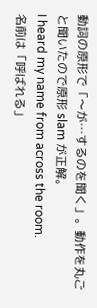動詞の原形で「〜が…するのを聞く」。動作を丸ごと聞いたので原形 slam が正解。
I heard my name from across the room.
名前は「呼ばれる」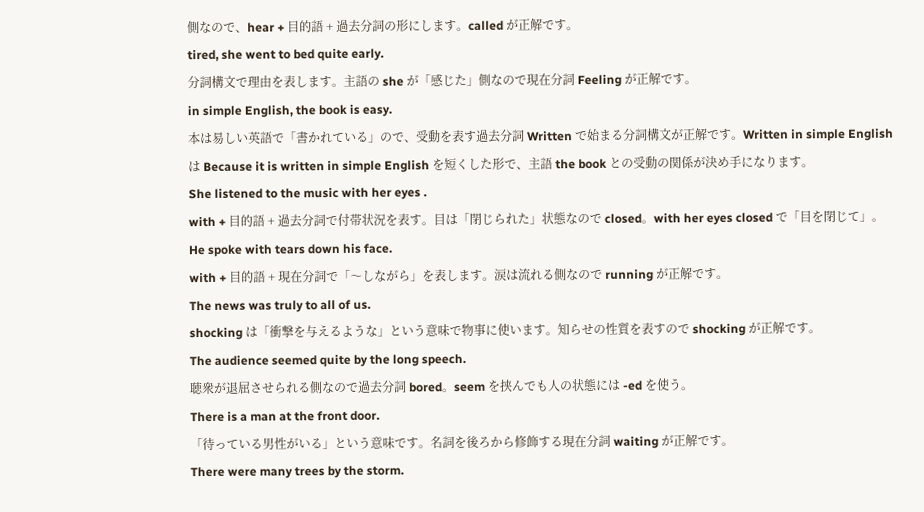側なので、hear + 目的語 + 過去分詞の形にします。called が正解です。
tired, she went to bed quite early.
分詞構文で理由を表します。主語の she が「感じた」側なので現在分詞 Feeling が正解です。
in simple English, the book is easy.
本は易しい英語で「書かれている」ので、受動を表す過去分詞 Written で始まる分詞構文が正解です。Written in simple English は Because it is written in simple English を短くした形で、主語 the book との受動の関係が決め手になります。
She listened to the music with her eyes .
with + 目的語 + 過去分詞で付帯状況を表す。目は「閉じられた」状態なので closed。with her eyes closed で「目を閉じて」。
He spoke with tears down his face.
with + 目的語 + 現在分詞で「〜しながら」を表します。涙は流れる側なので running が正解です。
The news was truly to all of us.
shocking は「衝撃を与えるような」という意味で物事に使います。知らせの性質を表すので shocking が正解です。
The audience seemed quite by the long speech.
聴衆が退屈させられる側なので過去分詞 bored。seem を挟んでも人の状態には -ed を使う。
There is a man at the front door.
「待っている男性がいる」という意味です。名詞を後ろから修飾する現在分詞 waiting が正解です。
There were many trees by the storm.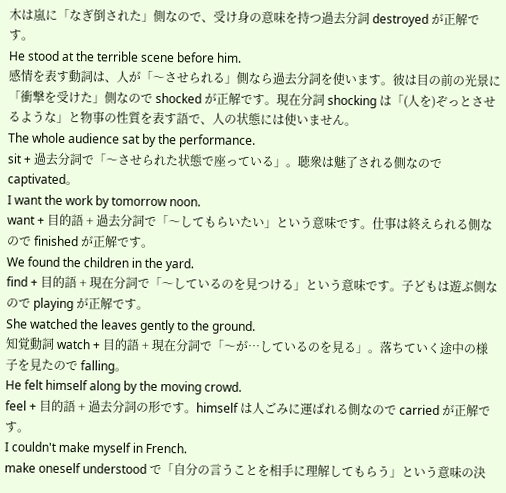木は嵐に「なぎ倒された」側なので、受け身の意味を持つ過去分詞 destroyed が正解です。
He stood at the terrible scene before him.
感情を表す動詞は、人が「〜させられる」側なら過去分詞を使います。彼は目の前の光景に「衝撃を受けた」側なので shocked が正解です。現在分詞 shocking は「(人を)ぞっとさせるような」と物事の性質を表す語で、人の状態には使いません。
The whole audience sat by the performance.
sit + 過去分詞で「〜させられた状態で座っている」。聴衆は魅了される側なので captivated。
I want the work by tomorrow noon.
want + 目的語 + 過去分詞で「〜してもらいたい」という意味です。仕事は終えられる側なので finished が正解です。
We found the children in the yard.
find + 目的語 + 現在分詞で「〜しているのを見つける」という意味です。子どもは遊ぶ側なので playing が正解です。
She watched the leaves gently to the ground.
知覚動詞 watch + 目的語 + 現在分詞で「〜が…しているのを見る」。落ちていく途中の様子を見たので falling。
He felt himself along by the moving crowd.
feel + 目的語 + 過去分詞の形です。himself は人ごみに運ばれる側なので carried が正解です。
I couldn't make myself in French.
make oneself understood で「自分の言うことを相手に理解してもらう」という意味の決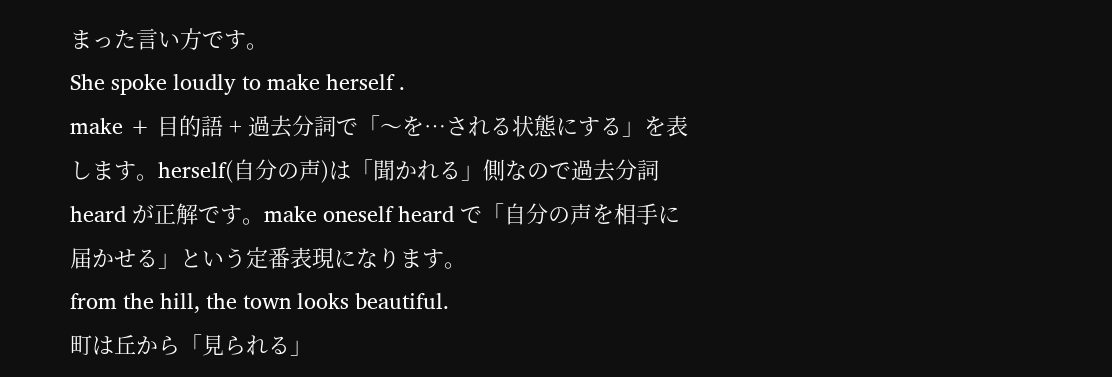まった言い方です。
She spoke loudly to make herself .
make + 目的語 + 過去分詞で「〜を…される状態にする」を表します。herself(自分の声)は「聞かれる」側なので過去分詞 heard が正解です。make oneself heard で「自分の声を相手に届かせる」という定番表現になります。
from the hill, the town looks beautiful.
町は丘から「見られる」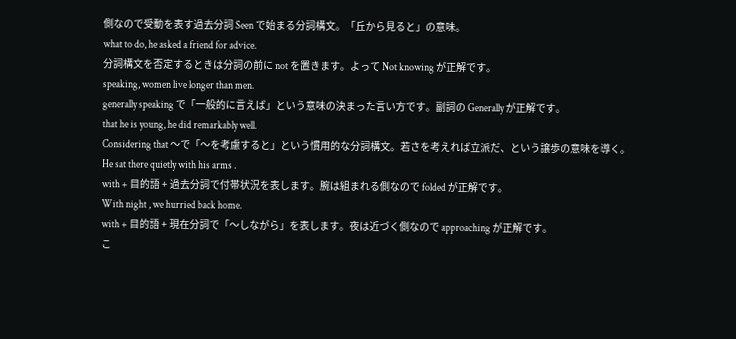側なので受動を表す過去分詞 Seen で始まる分詞構文。「丘から見ると」の意味。
what to do, he asked a friend for advice.
分詞構文を否定するときは分詞の前に not を置きます。よって Not knowing が正解です。
speaking, women live longer than men.
generally speaking で「一般的に言えば」という意味の決まった言い方です。副詞の Generally が正解です。
that he is young, he did remarkably well.
Considering that 〜で「〜を考慮すると」という慣用的な分詞構文。若さを考えれば立派だ、という譲歩の意味を導く。
He sat there quietly with his arms .
with + 目的語 + 過去分詞で付帯状況を表します。腕は組まれる側なので folded が正解です。
With night , we hurried back home.
with + 目的語 + 現在分詞で「〜しながら」を表します。夜は近づく側なので approaching が正解です。
こ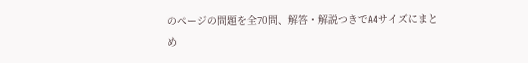のページの問題を全70問、解答・解説つきでA4サイズにまとめ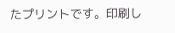たプリントです。印刷し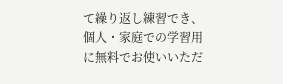て繰り返し練習でき、個人・家庭での学習用に無料でお使いいただ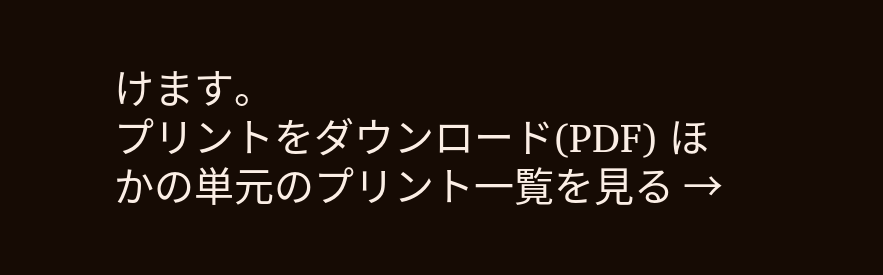けます。
プリントをダウンロード(PDF) ほかの単元のプリント一覧を見る →